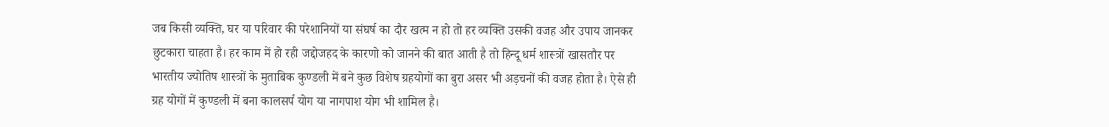जब किसी व्यक्ति, घर या परिवार की परेशानियों या संघर्ष का दौर खत्म न हो तो हर व्यक्ति उसकी वजह और उपाय जानकर छुटकारा चाहता है। हर काम में हो रही जद्दोजहद के कारणो को जानने की बात आती है तो हिन्दू धर्म शास्त्रों खासतौर पर भारतीय ज्योतिष शास्त्रों के मुताबिक कुण्डली में बने कुछ विशेष ग्रहयोगों का बुरा असर भी अड़चनों की वजह होता है। ऐसे ही ग्रह योगों में कुण्डली में बना कालसर्प योग या नागपाश योग भी शामिल है।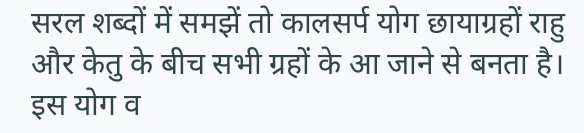सरल शब्दों में समझें तो कालसर्प योग छायाग्रहों राहु और केतु के बीच सभी ग्रहों के आ जाने से बनता है। इस योग व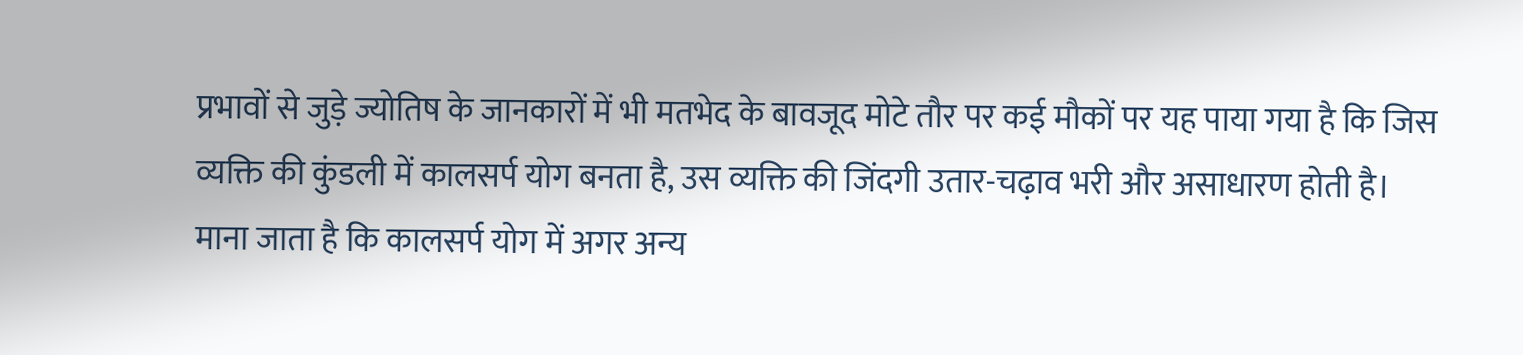प्रभावों से जुड़े ज्योतिष के जानकारों में भी मतभेद के बावजूद मोटे तौर पर कई मौकों पर यह पाया गया है कि जिस व्यक्ति की कुंडली में कालसर्प योग बनता है, उस व्यक्ति की जिंदगी उतार-चढ़ाव भरी और असाधारण होती है।
माना जाता है कि कालसर्प योग में अगर अन्य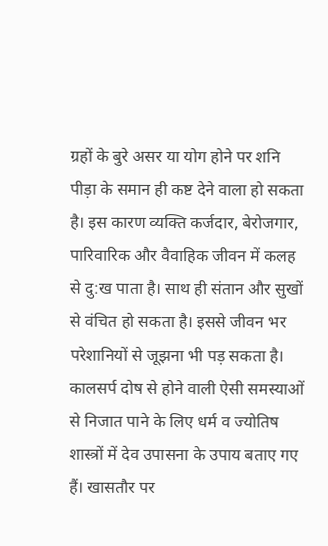ग्रहों के बुरे असर या योग होने पर शनि पीड़ा के समान ही कष्ट देने वाला हो सकता है। इस कारण व्यक्ति कर्जदार, बेरोजगार, पारिवारिक और वैवाहिक जीवन में कलह से दु:ख पाता है। साथ ही संतान और सुखों से वंचित हो सकता है। इससे जीवन भर परेशानियों से जूझना भी पड़ सकता है।
कालसर्प दोष से होने वाली ऐसी समस्याओं से निजात पाने के लिए धर्म व ज्योतिष शास्त्रों में देव उपासना के उपाय बताए गए हैं। खासतौर पर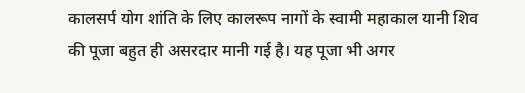कालसर्प योग शांति के लिए कालरूप नागों के स्वामी महाकाल यानी शिव की पूजा बहुत ही असरदार मानी गई है। यह पूजा भी अगर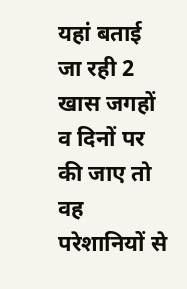यहां बताई जा रही 2 खास जगहों व दिनों पर की जाए तो वह परेशानियों से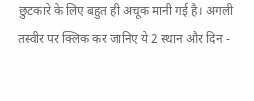छुटकारे के लिए बहुत ही अचूक मानी गई है। अगली तस्वीर पर क्लिक कर जानिए ये 2 स्थान और दिन -